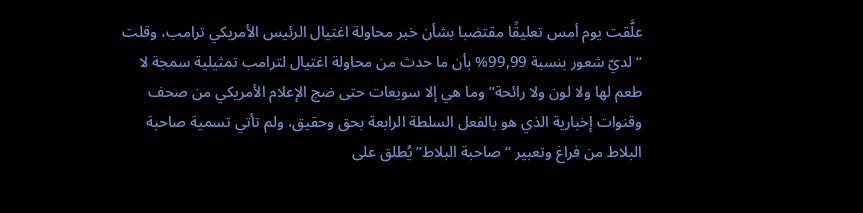علَّقت يوم أمس تعليقًا مقتضبا بشأن خبر محاولة اغتيال الرئيس الأمريكي ترامب، وقلت “لديّ شعور بنسبة 99,99% بأن ما حدث من محاولة اغتيال لترامب تمثيلية سمجة لا طعم لها ولا لون ولا رائحة” وما هي إلا سويعات حتى ضج الإعلام الأمريكي من صحف وقنوات إخبارية الذي هو بالفعل السلطة الرابعة بحق وحقيق، ولم تأتي تسمية صاحبة البلاط من فراغ وتعبير “صاحبة البلاط” يُطلق على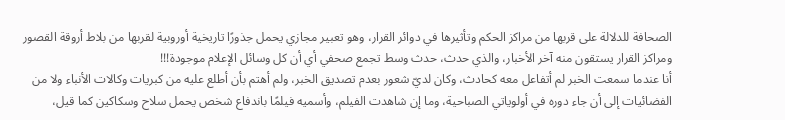الصحافة للدلالة على قربها من مراكز الحكم وتأثيرها في دوائر القرار، وهو تعبير مجازي يحمل جذورًا تاريخية أوروبية لقربها من بلاط أروقة القصور ومراكز القرار يستقون منه آخر الأخبار، والذي حدث، حدث وسط تجمع صحفي أي أن كل وسائل الإعلام موجودة!!!
أنا عندما سمعت الخبر لم أتفاعل معه كحادث، وكان لديّ شعور بعدم تصديق الخبر، ولم أهتم بأن أطلع عليه من كبريات وكالات الأنباء ولا من الفضائيات إلى أن جاء دوره في أولوياتي الصباحية، وما إن شاهدت الفيلم، وأسميه فيلمًا باندفاع شخص يحمل سلاح وسكاكين كما قيل،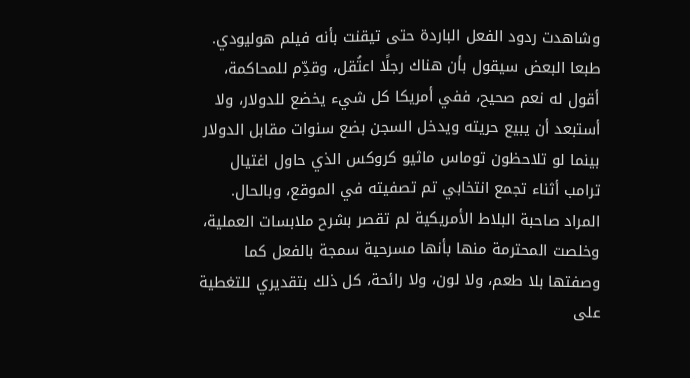وشاهدت ردود الفعل الباردة حتى تيقنت بأنه فيلم هوليودي.
طبعا البعض سيقول بأن هناك رجلًا اعتُقل، وقدِّم للمحاكمة، أقول له نعم صحيح، ففي أمريكا كل شيء يخضع للدولار، ولا أستبعد أن يبيع حريته ويدخل السجن بضع سنوات مقابل الدولار بينما لو تلاحظون توماس ماثيو كروكس الذي حاول اغتيال ترامب أثناء تجمع انتخابي تم تصفيته في الموقع، وبالحال.
المراد صاحبة البلاط الأمريكية لم تقصر بشرح ملابسات العملية، وخلصت المحترمة منها بأنها مسرحية سمجة بالفعل كما وصفتها بلا طعم، ولا لون، ولا رائحة، كل ذلك بتقديري للتغطية على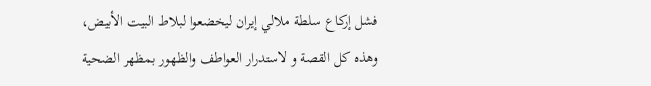فشل إركاع سلطة ملالي إيران ليخضعوا لبلاط البيت الأبيض، وهذه كل القصة و لاستدرار العواطف والظهور بمظهر الضحية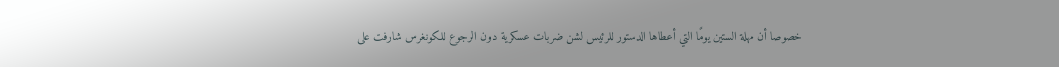خصوصا أن مهلة الستين يومًا التي أعطاها الدستور للرئيس لشن ضربات عسكرية دون الرجوع للكونغرس شارفت على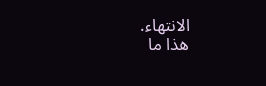الانتهاء.
هذا ما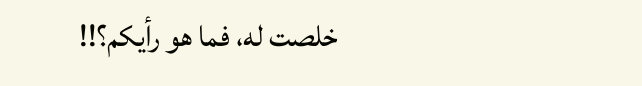خلصت له، فما هو رأيكم؟!!